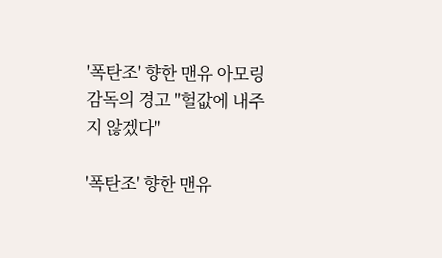'폭탄조' 향한 맨유 아모링 감독의 경고 "헐값에 내주지 않겠다"

'폭탄조' 향한 맨유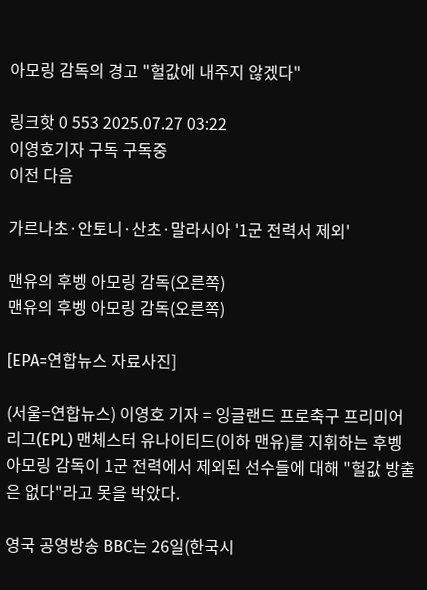아모링 감독의 경고 "헐값에 내주지 않겠다"

링크핫 0 553 2025.07.27 03:22
이영호기자 구독 구독중
이전 다음

가르나초·안토니·산초·말라시아 '1군 전력서 제외'

맨유의 후벵 아모링 감독(오른쪽)
맨유의 후벵 아모링 감독(오른쪽)

[EPA=연합뉴스 자료사진]

(서울=연합뉴스) 이영호 기자 = 잉글랜드 프로축구 프리미어리그(EPL) 맨체스터 유나이티드(이하 맨유)를 지휘하는 후벵 아모링 감독이 1군 전력에서 제외된 선수들에 대해 "헐값 방출은 없다"라고 못을 박았다.

영국 공영방송 BBC는 26일(한국시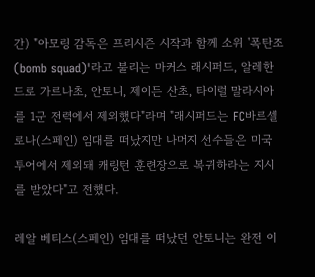간) "아모링 감독은 프리시즌 시작과 함께 소위 '폭탄조(bomb squad)'라고 불리는 마커스 래시퍼드, 알레한드로 가르나초, 안토니, 제이든 산초, 타이럴 말라시아를 1군 전력에서 제외했다"라며 "래시퍼드는 FC바르셀로나(스페인) 임대를 떠났지만 나머지 선수들은 미국 투어에서 제외돼 캐링턴 훈련장으로 복귀하라는 지시를 받았다"고 전했다.

레알 베티스(스페인) 임대를 떠났던 안토니는 완전 이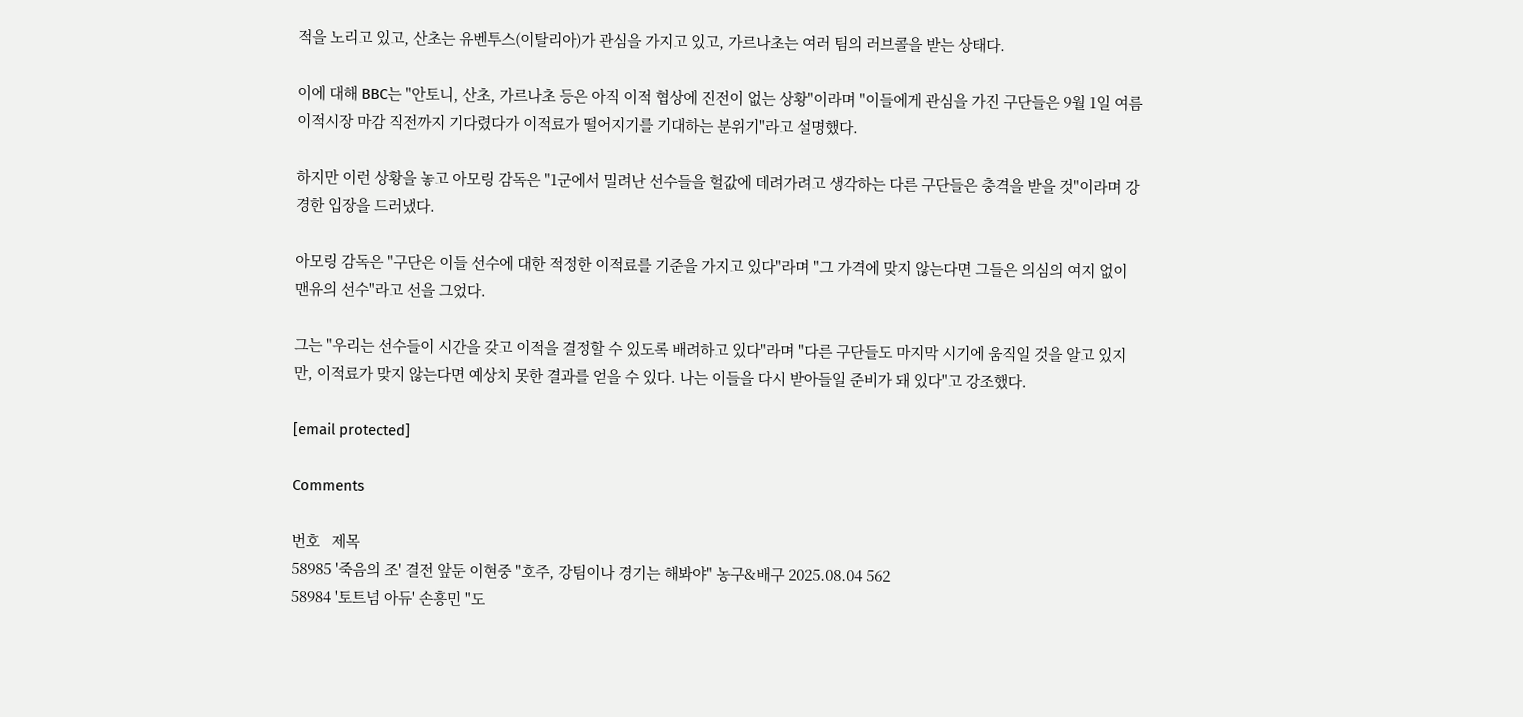적을 노리고 있고, 산초는 유벤투스(이탈리아)가 관심을 가지고 있고, 가르나초는 여러 팀의 러브콜을 받는 상태다.

이에 대해 BBC는 "안토니, 산초, 가르나초 등은 아직 이적 협상에 진전이 없는 상황"이라며 "이들에게 관심을 가진 구단들은 9월 1일 여름 이적시장 마감 직전까지 기다렸다가 이적료가 떨어지기를 기대하는 분위기"라고 설명했다.

하지만 이런 상황을 놓고 아모링 감독은 "1군에서 밀려난 선수들을 헐값에 데려가려고 생각하는 다른 구단들은 충격을 받을 것"이라며 강경한 입장을 드러냈다.

아모링 감독은 "구단은 이들 선수에 대한 적정한 이적료를 기준을 가지고 있다"라며 "그 가격에 맞지 않는다면 그들은 의심의 여지 없이 맨유의 선수"라고 선을 그었다.

그는 "우리는 선수들이 시간을 갖고 이적을 결정할 수 있도록 배려하고 있다"라며 "다른 구단들도 마지막 시기에 움직일 것을 알고 있지만, 이적료가 맞지 않는다면 예상치 못한 결과를 얻을 수 있다. 나는 이들을 다시 받아들일 준비가 돼 있다"고 강조했다.

[email protected]

Comments

번호   제목
58985 '죽음의 조' 결전 앞둔 이현중 "호주, 강팀이나 경기는 해봐야" 농구&배구 2025.08.04 562
58984 '토트넘 아듀' 손흥민 "도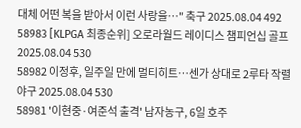대체 어떤 복을 받아서 이런 사랑을…" 축구 2025.08.04 492
58983 [KLPGA 최종순위] 오로라월드 레이디스 챔피언십 골프 2025.08.04 530
58982 이정후, 일주일 만에 멀티히트…센가 상대로 2루타 작렬 야구 2025.08.04 530
58981 '이현중·여준석 출격' 남자농구, 6일 호주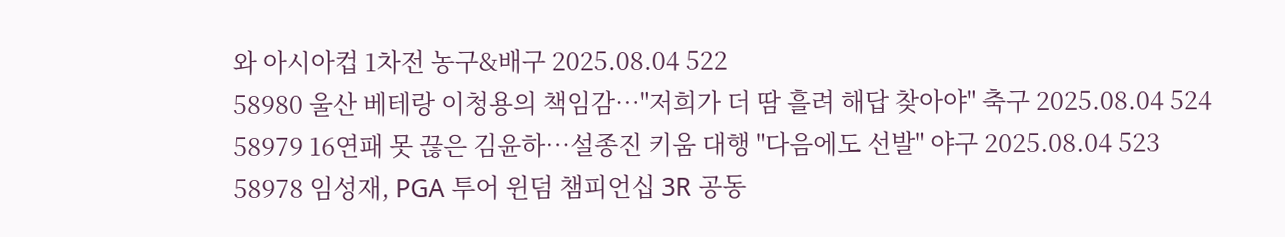와 아시아컵 1차전 농구&배구 2025.08.04 522
58980 울산 베테랑 이청용의 책임감…"저희가 더 땀 흘려 해답 찾아야" 축구 2025.08.04 524
58979 16연패 못 끊은 김윤하…설종진 키움 대행 "다음에도 선발" 야구 2025.08.04 523
58978 임성재, PGA 투어 윈덤 챔피언십 3R 공동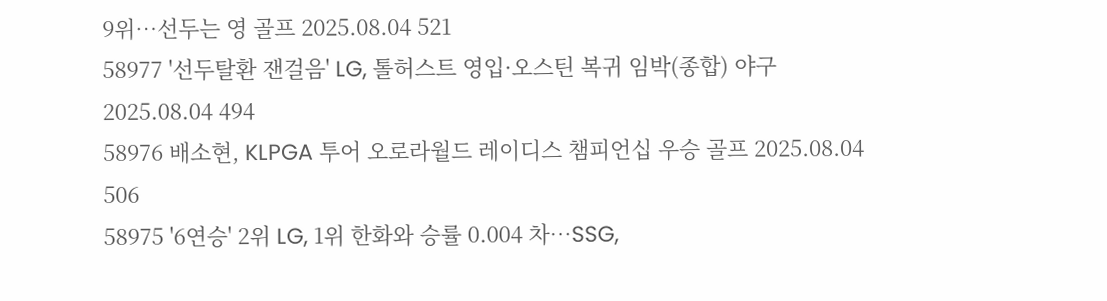9위…선두는 영 골프 2025.08.04 521
58977 '선두탈환 잰걸음' LG, 톨허스트 영입·오스틴 복귀 임박(종합) 야구 2025.08.04 494
58976 배소현, KLPGA 투어 오로라월드 레이디스 챔피언십 우승 골프 2025.08.04 506
58975 '6연승' 2위 LG, 1위 한화와 승률 0.004 차…SSG,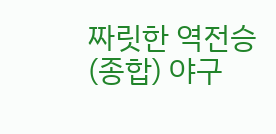짜릿한 역전승(종합) 야구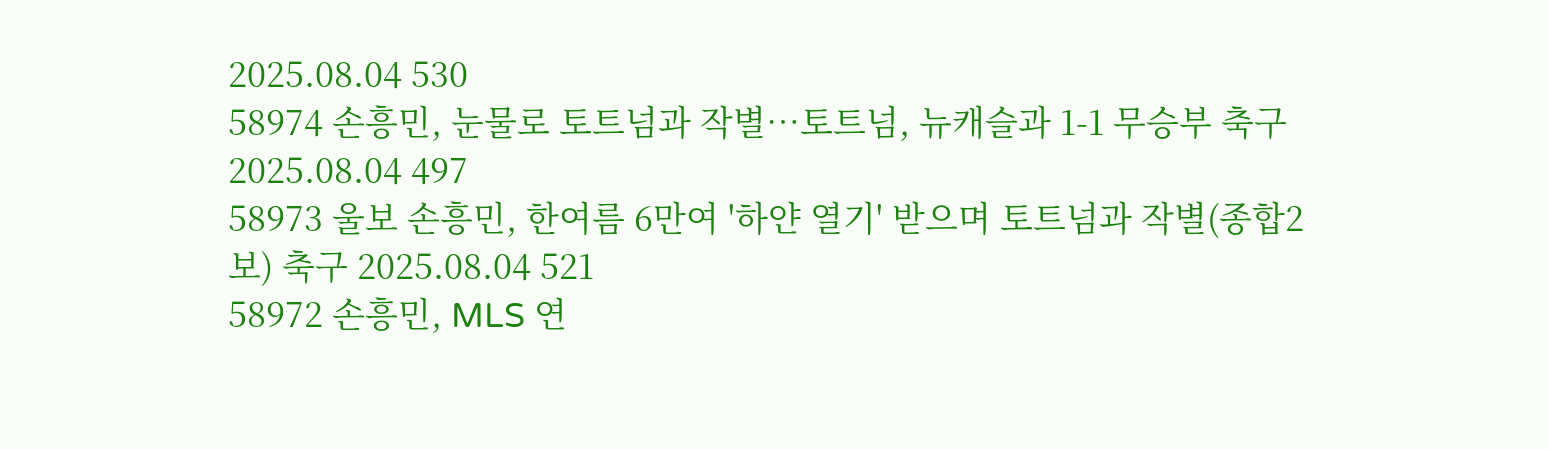2025.08.04 530
58974 손흥민, 눈물로 토트넘과 작별…토트넘, 뉴캐슬과 1-1 무승부 축구 2025.08.04 497
58973 울보 손흥민, 한여름 6만여 '하얀 열기' 받으며 토트넘과 작별(종합2보) 축구 2025.08.04 521
58972 손흥민, MLS 연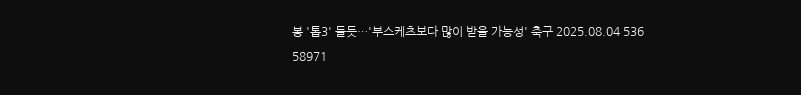봉 '톱3' 들듯…'부스케츠보다 많이 받을 가능성' 축구 2025.08.04 536
58971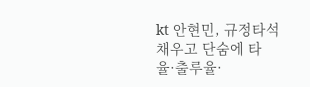kt 안현민, 규정타석 채우고 단숨에 타율·출루율·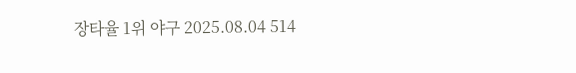장타율 1위 야구 2025.08.04 514